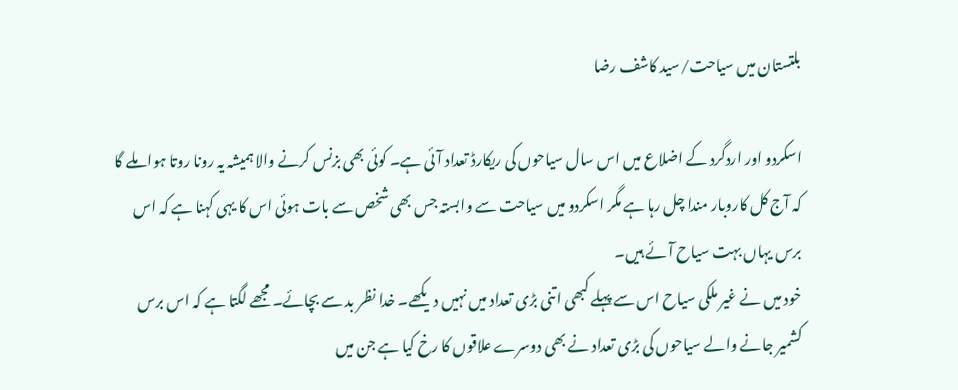بلتستان میں سیاحت/سید کاشف رضا

اسکردو اور اردگرد کے اضلاع میں اس سال سیاحوں کی ریکارڈ تعداد آئی ہے۔ کوئی بھی بزنس کرنے والا ہمیشہ یہ رونا روتا ہوا ملے گا کہ آج کل کاروبار مندا چل رہا ہے مگر اسکردو میں سیاحت سے وابستہ جس بھی شخص سے بات ہوئی اس کا یہی کہنا ہے کہ اس برس یہاں بہت سیاح آئے ہیں۔
خود میں نے غیر ملکی سیاح اس سے پہلے کبھی اتنی بڑی تعداد میں نہیں دیکھے۔ خدا نظر بد سے بچائے۔ مجھے لگتا ہے کہ اس برس کشمیر جانے والے سیاحوں کی بڑی تعداد نے بھی دوسرے علاقوں کا رخ کیا ہے جن میں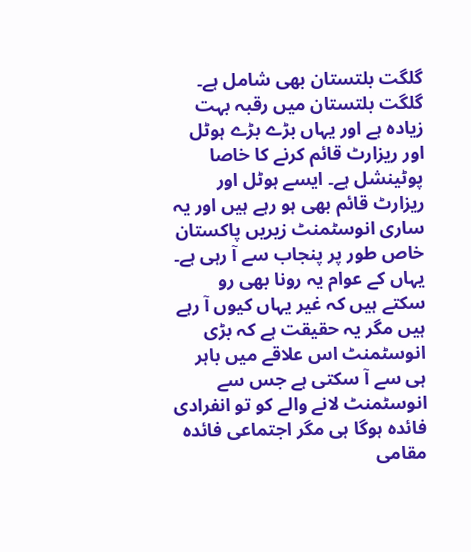گلگت بلتستان بھی شامل ہے۔
گلگت بلتستان میں رقبہ بہت زیادہ ہے اور یہاں بڑے بڑے ہوٹل اور ریزارٹ قائم کرنے کا خاصا پوٹینشل ہے۔ ایسے ہوٹل اور ریزارٹ قائم بھی ہو رہے ہیں اور یہ ساری انوسٹمنٹ زیریں پاکستان خاص طور پر پنجاب سے آ رہی ہے۔ یہاں کے عوام یہ رونا بھی رو سکتے ہیں کہ غیر یہاں کیوں آ رہے ہیں مگر یہ حقیقت ہے کہ بڑی انوسٹمنٹ اس علاقے میں باہر ہی سے آ سکتی ہے جس سے انوسٹمنٹ لانے والے کو تو انفرادی فائدہ ہوگا ہی مگر اجتماعی فائدہ مقامی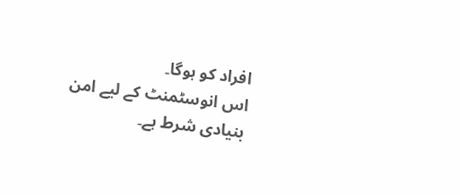افراد کو ہوگا۔
اس انوسٹمنٹ کے لیے امن بنیادی شرط ہے۔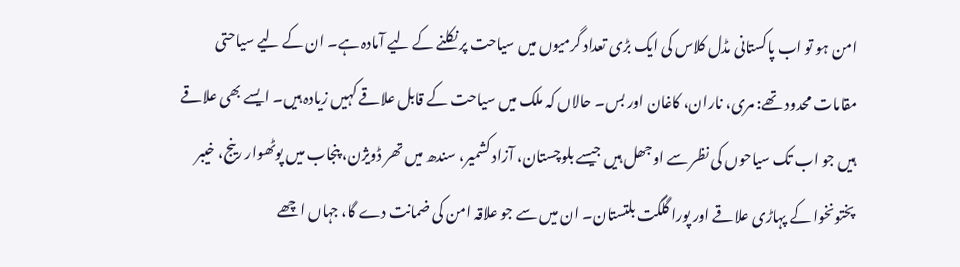امن ہو تو اب پاکستانی مڈل کلاس کی ایک بڑی تعداد گرمیوں میں سیاحت پر نکلنے کے لیے آمادہ ہے۔ ان کے لیے سیاحتی مقامات محدود تھے: مری، ناران، کاغان اور بس۔ حالاں کہ ملک میں سیاحت کے قابل علاقے کہیں زیادہ ہیں۔ ایسے بھی علاقے ہیں جو اب تک سیاحوں کی نظر سے اوجھل ہیں جیسے بلوچستان، آزاد کشمیر، سندھ میں تھر ڈویژن، پنجاب میں پوٹھوار رینج، خیبر پختونخوا کے پہاڑی علاقے اور پورا گلگت بلتستان۔ ان میں سے جو علاقہ امن کی ضمانت دے گا، جہاں اچھے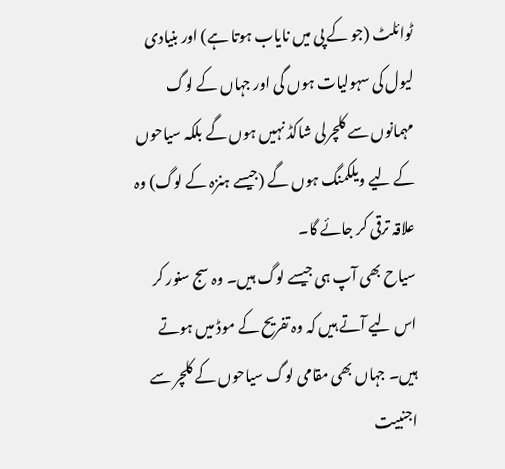ٹوائلٹ (جو کے پی میں نایاب ہوتا ہے) اور بنیادی لیول کی سہولیات ہوں گی اور جہاں کے لوگ مہمانوں سے کلچرلی شاکڈ نہیں ہوں گے بلکہ سیاحوں کے لیے ویلکمنگ ہوں گے (جیسے ہنزہ کے لوگ) وہ علاقہ ترقی کر جائے گا۔
سیاح بھی آپ ہی جیسے لوگ ہیں۔ وہ سج سنور کر اس لیے آتے ہیں کہ وہ تفریح کے موڈ میں ہوتے ہیں۔ جہاں بھی مقامی لوگ سیاحوں کے کلچر سے اجنبیت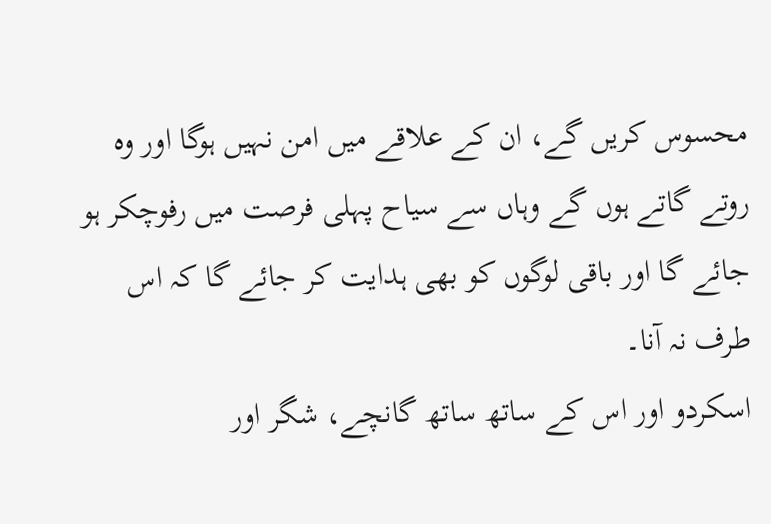محسوس کریں گے، ان کے علاقے میں امن نہیں ہوگا اور وہ روتے گاتے ہوں گے وہاں سے سیاح پہلی فرصت میں رفوچکر ہو جائے گا اور باقی لوگوں کو بھی ہدایت کر جائے گا کہ اس طرف نہ آنا۔
اسکردو اور اس کے ساتھ ساتھ گانچے، شگر اور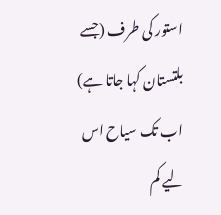استور کی طرف (جسے بلتستان کہا جاتا ہے) اب تک سیاح اس لیے کم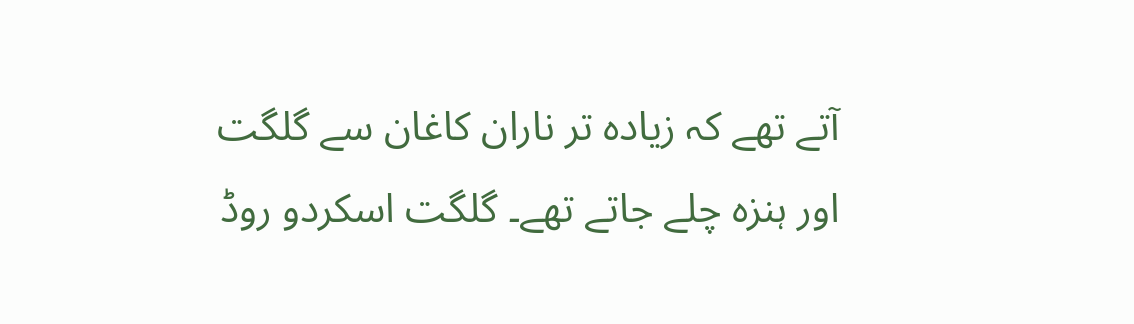آتے تھے کہ زیادہ تر ناران کاغان سے گلگت اور ہنزہ چلے جاتے تھے۔ گلگت اسکردو روڈ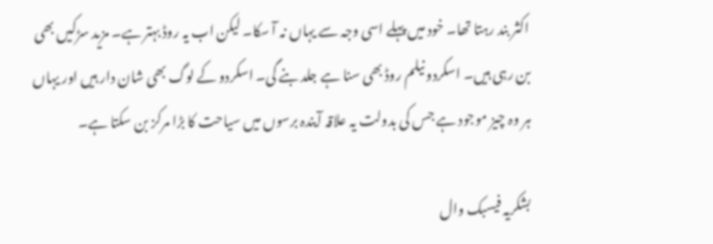اکثر بند رہتا تھا۔ خود میں پہلے اسی وجہ سے یہاں نہ آ سکا۔ لیکن اب یہ روڈ بہتر ہے۔ مزید سڑکیں بھی بن رہی ہیں۔ اسکردو نیلم روڈ بھی سنا ہے جلد بنے گی۔ اسکردو کے لوگ بھی شان دار ہیں اور یہاں ہر وہ چیز موجود ہے جس کی بدولت یہ علاقہ آیندہ برسوں میں سیاحت کا بڑا مرکز بن سکتا ہے۔

بشکریہ فیسبک وال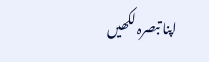اپنا تبصرہ لکھیں